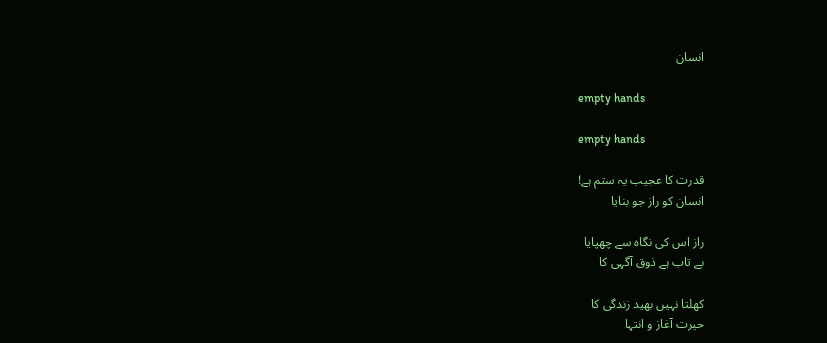انسان

empty hands

empty hands

قدرت کا عجیب یہ ستم ہے!
انسان کو راز جو بنایا

راز اس کی نگاہ سے چھپایا
بے تاب ہے ذوق آگہی کا

کھلتا نہیں بھید زندگی کا
حیرت آغاز و انتہا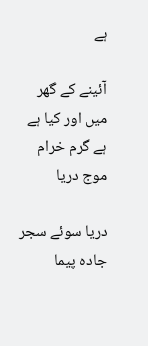ہے

آئینے کے گھر میں اور کیا ہے
ہے گرم خرام موج دریا

دریا سوئے سجر جادہ پیما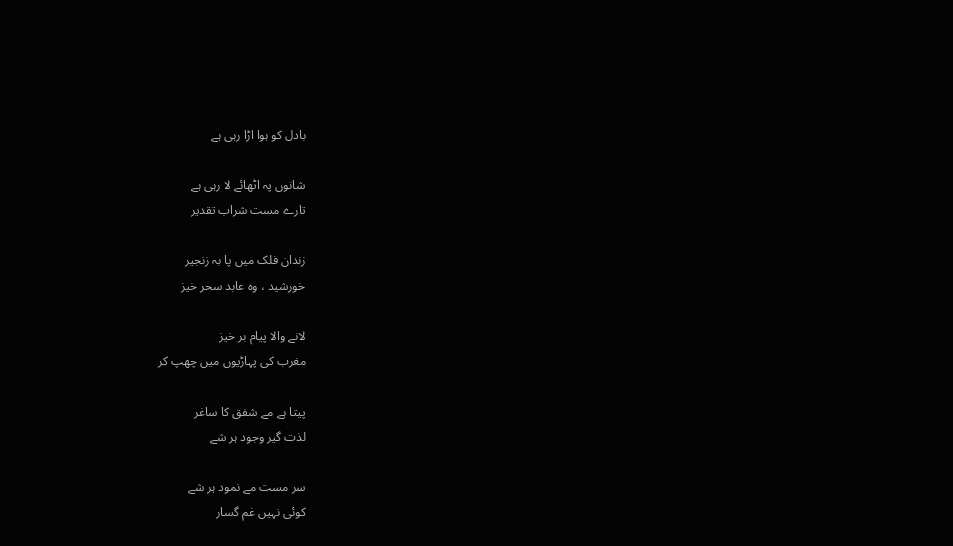بادل کو ہوا اڑا رہی ہے

شانوں پہ اٹھائے لا رہی ہے
تارے مست شراب تقدیر

زندان فلک میں پا بہ زنجیر
خورشید ، وہ عابد سحر خیز

لانے والا پیام بر خیز
مغرب کی پہاڑیوں میں چھپ کر

پیتا ہے مے شفق کا ساغر
لذت گیر وجود ہر شے

سر مست مے نمود ہر شے
کوئی نہیں غم گسار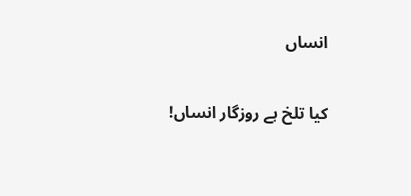انساں

کیا تلخ ہے روزگار انساں!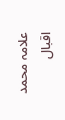علامہ محمد اقبال